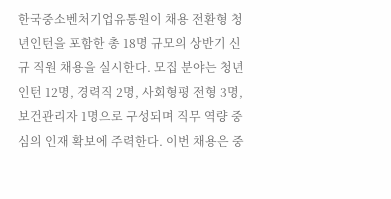한국중소벤처기업유통원이 채용 전환형 청년인턴을 포함한 총 18명 규모의 상반기 신규 직원 채용을 실시한다. 모집 분야는 청년인턴 12명, 경력직 2명, 사회형평 전형 3명, 보건관리자 1명으로 구성되며 직무 역량 중심의 인재 확보에 주력한다. 이번 채용은 중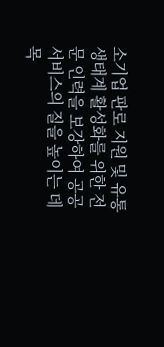소기업 판로 지원 및 유통 생태계 활성화를 위한 전문 인력을 보강하여 공공 서비스의 질을 높이는 데 목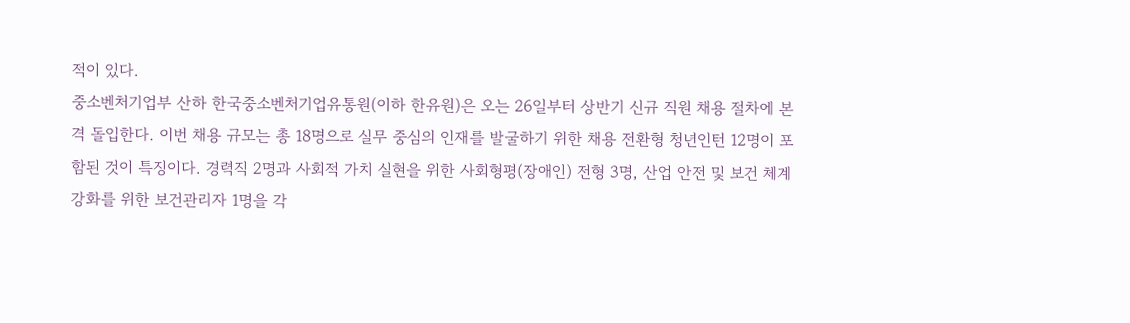적이 있다.
중소벤처기업부 산하 한국중소벤처기업유통원(이하 한유원)은 오는 26일부터 상반기 신규 직원 채용 절차에 본격 돌입한다. 이번 채용 규모는 총 18명으로 실무 중심의 인재를 발굴하기 위한 채용 전환형 청년인턴 12명이 포함된 것이 특징이다. 경력직 2명과 사회적 가치 실현을 위한 사회형평(장애인) 전형 3명, 산업 안전 및 보건 체계 강화를 위한 보건관리자 1명을 각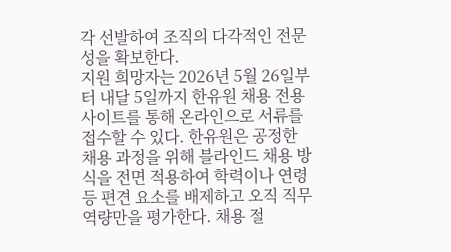각 선발하여 조직의 다각적인 전문성을 확보한다.
지원 희망자는 2026년 5월 26일부터 내달 5일까지 한유원 채용 전용 사이트를 통해 온라인으로 서류를 접수할 수 있다. 한유원은 공정한 채용 과정을 위해 블라인드 채용 방식을 전면 적용하여 학력이나 연령 등 편견 요소를 배제하고 오직 직무 역량만을 평가한다. 채용 절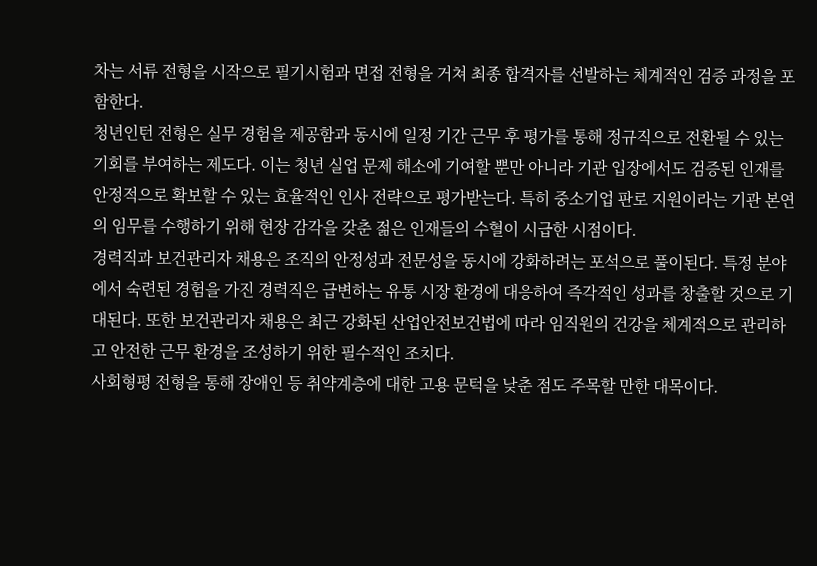차는 서류 전형을 시작으로 필기시험과 면접 전형을 거쳐 최종 합격자를 선발하는 체계적인 검증 과정을 포함한다.
청년인턴 전형은 실무 경험을 제공함과 동시에 일정 기간 근무 후 평가를 통해 정규직으로 전환될 수 있는 기회를 부여하는 제도다. 이는 청년 실업 문제 해소에 기여할 뿐만 아니라 기관 입장에서도 검증된 인재를 안정적으로 확보할 수 있는 효율적인 인사 전략으로 평가받는다. 특히 중소기업 판로 지원이라는 기관 본연의 임무를 수행하기 위해 현장 감각을 갖춘 젊은 인재들의 수혈이 시급한 시점이다.
경력직과 보건관리자 채용은 조직의 안정성과 전문성을 동시에 강화하려는 포석으로 풀이된다. 특정 분야에서 숙련된 경험을 가진 경력직은 급변하는 유통 시장 환경에 대응하여 즉각적인 성과를 창출할 것으로 기대된다. 또한 보건관리자 채용은 최근 강화된 산업안전보건법에 따라 임직원의 건강을 체계적으로 관리하고 안전한 근무 환경을 조성하기 위한 필수적인 조치다.
사회형평 전형을 통해 장애인 등 취약계층에 대한 고용 문턱을 낮춘 점도 주목할 만한 대목이다.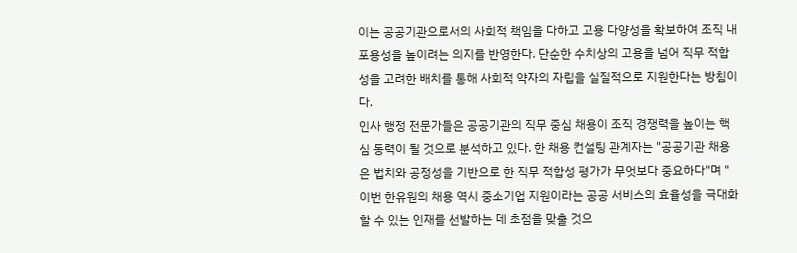이는 공공기관으로서의 사회적 책임을 다하고 고용 다양성을 확보하여 조직 내 포용성을 높이려는 의지를 반영한다. 단순한 수치상의 고용을 넘어 직무 적합성을 고려한 배치를 통해 사회적 약자의 자립을 실질적으로 지원한다는 방침이다.
인사 행정 전문가들은 공공기관의 직무 중심 채용이 조직 경쟁력을 높이는 핵심 동력이 될 것으로 분석하고 있다. 한 채용 컨설팅 관계자는 "공공기관 채용은 법치와 공정성을 기반으로 한 직무 적합성 평가가 무엇보다 중요하다"며 "이번 한유원의 채용 역시 중소기업 지원이라는 공공 서비스의 효율성을 극대화할 수 있는 인재를 선발하는 데 초점을 맞출 것으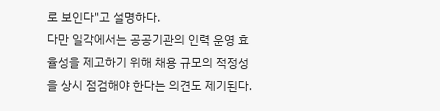로 보인다"고 설명하다.
다만 일각에서는 공공기관의 인력 운영 효율성을 제고하기 위해 채용 규모의 적정성을 상시 점검해야 한다는 의견도 제기된다.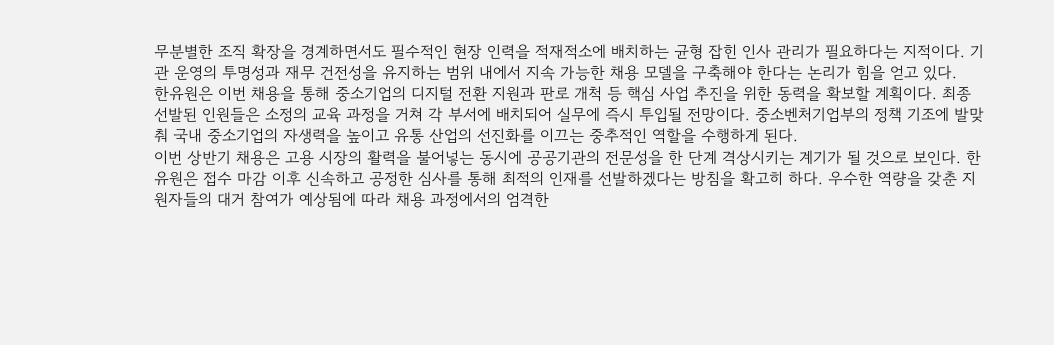무분별한 조직 확장을 경계하면서도 필수적인 현장 인력을 적재적소에 배치하는 균형 잡힌 인사 관리가 필요하다는 지적이다. 기관 운영의 투명성과 재무 건전성을 유지하는 범위 내에서 지속 가능한 채용 모델을 구축해야 한다는 논리가 힘을 얻고 있다.
한유원은 이번 채용을 통해 중소기업의 디지털 전환 지원과 판로 개척 등 핵심 사업 추진을 위한 동력을 확보할 계획이다. 최종 선발된 인원들은 소정의 교육 과정을 거쳐 각 부서에 배치되어 실무에 즉시 투입될 전망이다. 중소벤처기업부의 정책 기조에 발맞춰 국내 중소기업의 자생력을 높이고 유통 산업의 선진화를 이끄는 중추적인 역할을 수행하게 된다.
이번 상반기 채용은 고용 시장의 활력을 불어넣는 동시에 공공기관의 전문성을 한 단계 격상시키는 계기가 될 것으로 보인다. 한유원은 접수 마감 이후 신속하고 공정한 심사를 통해 최적의 인재를 선발하겠다는 방침을 확고히 하다. 우수한 역량을 갖춘 지원자들의 대거 참여가 예상됨에 따라 채용 과정에서의 엄격한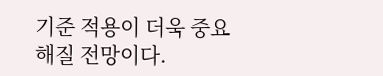기준 적용이 더욱 중요해질 전망이다.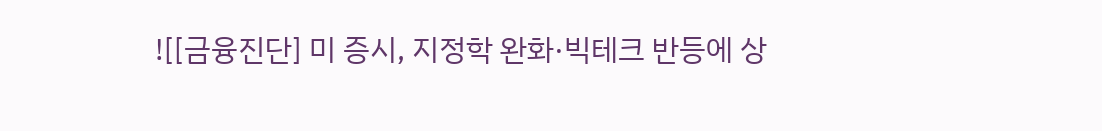![[금융진단] 미 증시, 지정학 완화·빅테크 반등에 상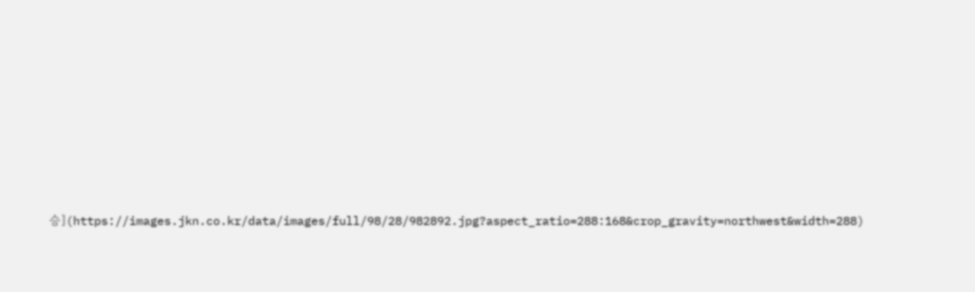승](https://images.jkn.co.kr/data/images/full/98/28/982892.jpg?aspect_ratio=288:168&crop_gravity=northwest&width=288)